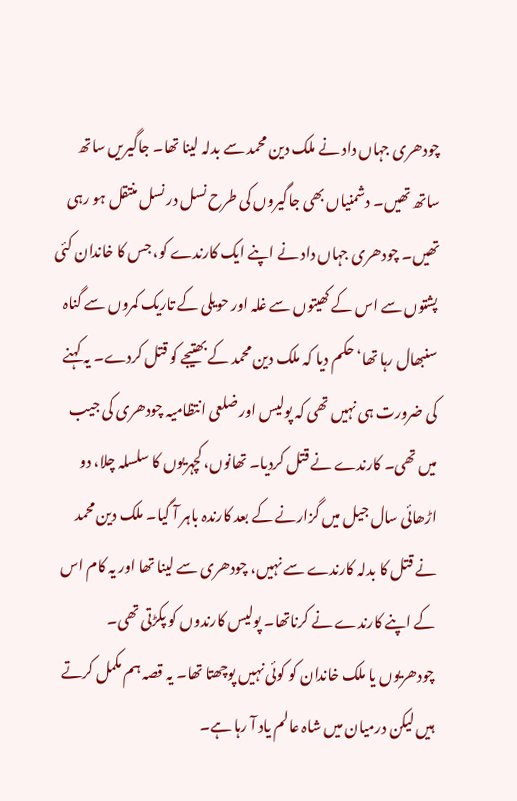چودھری جہاں داد نے ملک دین محمد سے بدلہ لینا تھا۔ جاگیریں ساتھ ساتھ تھیں۔ دشمنیاں بھی جاگیروں کی طرح نسل در نسل منتقل ہو رہی تھیں۔ چودھری جہاں داد نے اپنے ایک کارندے کو، جس کا خاندان کئی پشتوں سے اس کے کھیتوں سے غلہ اور حویلی کے تاریک کمروں سے گناہ سنبھال رہا تھا‘ حکم دیا کہ ملک دین محمد کے بھتیجے کو قتل کردے۔ یہ کہنے کی ضرورت ہی نہیں تھی کہ پولیس اور ضلعی انتظامیہ چودھری کی جیب میں تھی۔ کارندے نے قتل کردیا۔ تھانوں، کچہریوں کا سلسلہ چلا، دو اڑھائی سال جیل میں گزارنے کے بعد کارندہ باہر آ گیا۔ ملک دین محمد نے قتل کا بدلہ کارندے سے نہیں، چودھری سے لینا تھا اور یہ کام اس کے اپنے کارندے نے کرناتھا۔ پولیس کارندوں کو پکڑتی تھی۔ چودھریوں یا ملک خاندان کو کوئی نہیں پوچھتا تھا۔ یہ قصہ ہم مکمل کرتے ہیں لیکن درمیان میں شاہ عالم یاد آ رہا ہے۔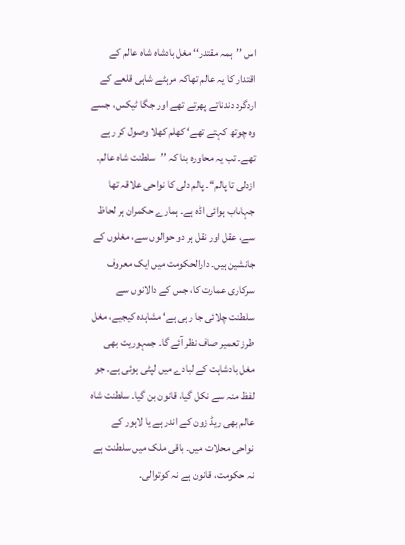اس ’’ہمہ مقتدر‘‘ مغل بادشاہ شاہ عالم کے اقتدار کا یہ عالم تھاکہ مرہٹے شاہی قلعے کے اردگرد دندناتے پھرتے تھے اور جگا ٹیکس، جسے وہ چوتھ کہتے تھے‘ کھلم کھلا وصول کر رہے تھے۔ تب یہ محاورہ بنا کہ ’’سلطنت شاہ عالم۔ ازدلی تا پالم‘‘۔ پالم دلی کا نواحی علاقہ تھا جہاںاب ہوائی اڈہ ہے۔ ہمارے حکمران ہر لحاظ سے، عقل اور نقل ہر دو حوالوں سے، مغلوں کے جانشین ہیں۔ دارالحکومت میں ایک معروف سرکاری عمارت کا، جس کے دالانوں سے سلطنت چلائی جا رہی ہے‘ مشاہدہ کیجیے، مغل طرز تعمیر صاف نظر آئے گا۔ جمہوریت بھی مغل بادشاہت کے لبادے میں لپٹی ہوئی ہے۔ جو لفظ منہ سے نکل گیا، قانون بن گیا۔ سلطنت شاہ عالم بھی ریڈ زون کے اندر ہے یا لاہور کے نواحی محلات میں۔ باقی ملک میں سلطنت ہے نہ حکومت، قانون ہے نہ کوتوالی۔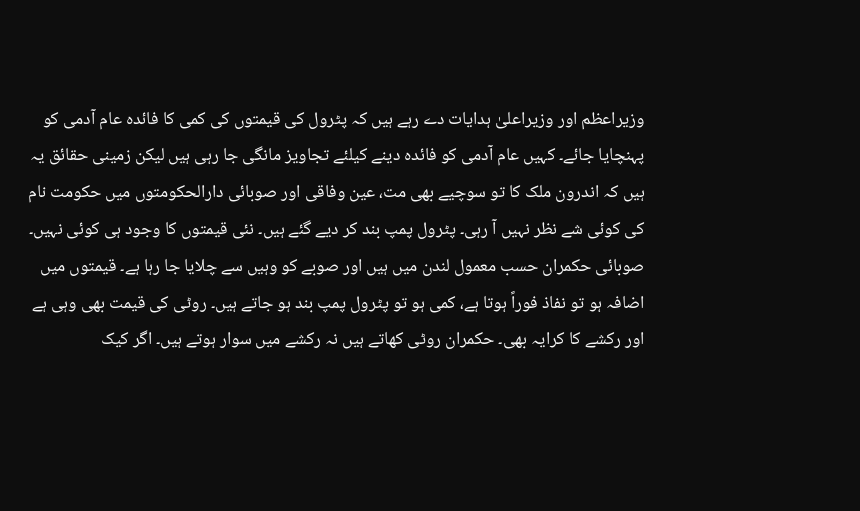وزیراعظم اور وزیراعلیٰ ہدایات دے رہے ہیں کہ پٹرول کی قیمتوں کی کمی کا فائدہ عام آدمی کو پہنچایا جائے۔ کہیں عام آدمی کو فائدہ دینے کیلئے تجاویز مانگی جا رہی ہیں لیکن زمینی حقائق یہ ہیں کہ اندرون ملک کا تو سوچیے بھی مت، عین وفاقی اور صوبائی دارالحکومتوں میں حکومت نام کی کوئی شے نظر نہیں آ رہی۔ پٹرول پمپ بند کر دیے گئے ہیں۔ نئی قیمتوں کا وجود ہی کوئی نہیں۔ صوبائی حکمران حسب معمول لندن میں ہیں اور صوبے کو وہیں سے چلایا جا رہا ہے۔ قیمتوں میں اضافہ ہو تو نفاذ فوراً ہوتا ہے، کمی ہو تو پٹرول پمپ بند ہو جاتے ہیں۔ روٹی کی قیمت بھی وہی ہے اور رکشے کا کرایہ بھی۔ حکمران روٹی کھاتے ہیں نہ رکشے میں سوار ہوتے ہیں۔ اگر کیک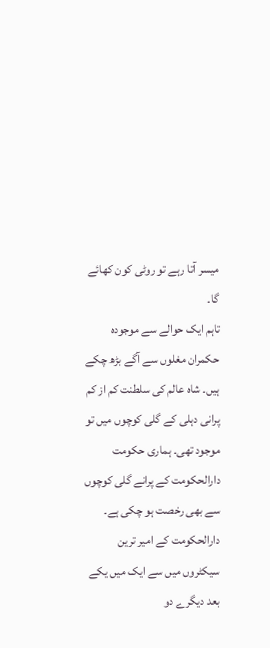میسر آتا رہے تو روٹی کون کھائے گا۔
تاہم ایک حوالے سے موجودہ حکمران مغلوں سے آگے بڑھ چکے ہیں۔ شاہ عالم کی سلطنت کم از کم پرانی دہلی کے گلی کوچوں میں تو موجود تھی۔ ہماری حکومت دارالحکومت کے پرانے گلی کوچوں سے بھی رخصت ہو چکی ہے۔ دارالحکومت کے امیر ترین سیکٹروں میں سے ایک میں یکے بعد دیگرے دو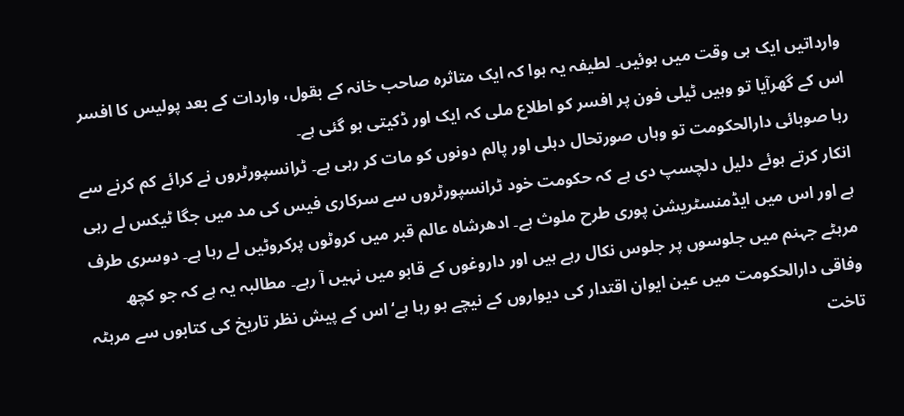وارداتیں ایک ہی وقت میں ہوئیں۔ لطیفہ یہ ہوا کہ ایک متاثرہ صاحب خانہ کے بقول، واردات کے بعد پولیس کا افسر اس کے گھرآیا تو وہیں ٹیلی فون پر افسر کو اطلاع ملی کہ ایک اور ڈکیتی ہو گئی ہے۔
رہا صوبائی دارالحکومت تو وہاں صورتحال دہلی اور پالم دونوں کو مات کر رہی ہے۔ ٹرانسپورٹروں نے کرائے کم کرنے سے انکار کرتے ہوئے دلیل دلچسپ دی ہے کہ حکومت خود ٹرانسپورٹروں سے سرکاری فیس کی مد میں جگا ٹیکس لے رہی ہے اور اس میں ایڈمنسٹریشن پوری طرح ملوث ہے۔ ادھرشاہ عالم قبر میں کروٹوں پرکروٹیں لے رہا ہے۔ دوسری طرف مرہٹے جہنم میں جلوسوں پر جلوس نکال رہے ہیں اور داروغوں کے قابو میں نہیں آ رہے۔ مطالبہ یہ ہے کہ جو کچھ وفاقی دارالحکومت میں عین ایوان اقتدار کی دیواروں کے نیچے ہو رہا ہے‘ اس کے پیش نظر تاریخ کی کتابوں سے مرہٹہ تاخت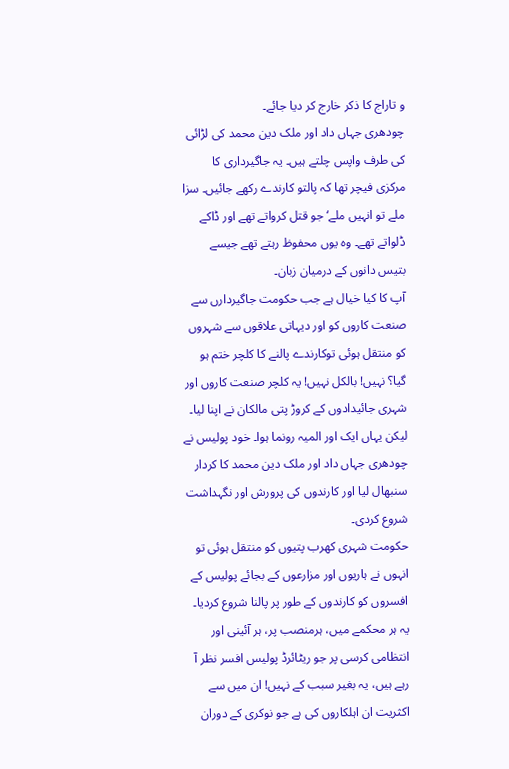و تاراج کا ذکر خارج کر دیا جائے۔
چودھری جہاں داد اور ملک دین محمد کی لڑائی کی طرف واپس چلتے ہیں۔ یہ جاگیرداری کا مرکزی فیچر تھا کہ پالتو کارندے رکھے جائیں۔ سزا ملے تو انہیں ملے‘ جو قتل کرواتے تھے اور ڈاکے ڈلواتے تھے۔ وہ یوں محفوظ رہتے تھے جیسے بتیس دانوں کے درمیان زبان۔
آپ کا کیا خیال ہے جب حکومت جاگیردارں سے صنعت کاروں کو اور دیہاتی علاقوں سے شہروں کو منتقل ہوئی توکارندے پالنے کا کلچر ختم ہو گیا؟ نہیں! بالکل نہیں! یہ کلچر صنعت کاروں اور شہری جائیدادوں کے کروڑ پتی مالکان نے اپنا لیا۔ لیکن یہاں ایک اور المیہ رونما ہوا۔ خود پولیس نے چودھری جہاں داد اور ملک دین محمد کا کردار سنبھال لیا اور کارندوں کی پرورش اور نگہداشت شروع کردی۔
حکومت شہری کھرب پتیوں کو منتقل ہوئی تو انہوں نے ہاریوں اور مزارعوں کے بجائے پولیس کے افسروں کو کارندوں کے طور پر پالنا شروع کردیا۔ یہ ہر محکمے میں، ہرمنصب پر، ہر آئینی اور انتظامی کرسی پر جو ریٹائرڈ پولیس افسر نظر آ رہے ہیں، یہ بغیر سبب کے نہیں! ان میں سے اکثریت ان اہلکاروں کی ہے جو نوکری کے دوران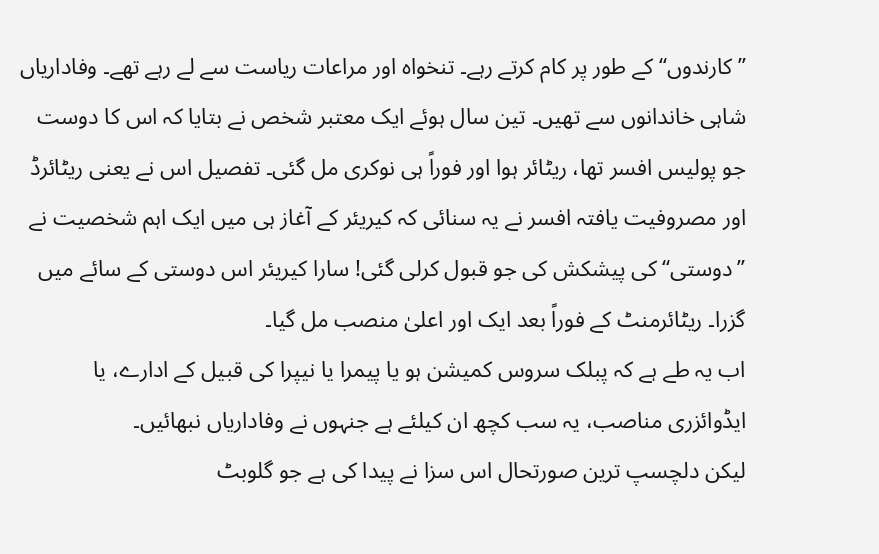’’کارندوں‘‘ کے طور پر کام کرتے رہے۔ تنخواہ اور مراعات ریاست سے لے رہے تھے۔ وفاداریاں شاہی خاندانوں سے تھیں۔ تین سال ہوئے ایک معتبر شخص نے بتایا کہ اس کا دوست جو پولیس افسر تھا، ریٹائر ہوا اور فوراً ہی نوکری مل گئی۔ تفصیل اس نے یعنی ریٹائرڈ اور مصروفیت یافتہ افسر نے یہ سنائی کہ کیریئر کے آغاز ہی میں ایک اہم شخصیت نے ’’دوستی‘‘ کی پیشکش کی جو قبول کرلی گئی! سارا کیریئر اس دوستی کے سائے میں گزرا۔ ریٹائرمنٹ کے فوراً بعد ایک اور اعلیٰ منصب مل گیا۔
اب یہ طے ہے کہ پبلک سروس کمیشن ہو یا پیمرا یا نیپرا کی قبیل کے ادارے، یا ایڈوائزری مناصب، یہ سب کچھ ان کیلئے ہے جنہوں نے وفاداریاں نبھائیں۔
لیکن دلچسپ ترین صورتحال اس سزا نے پیدا کی ہے جو گلوبٹ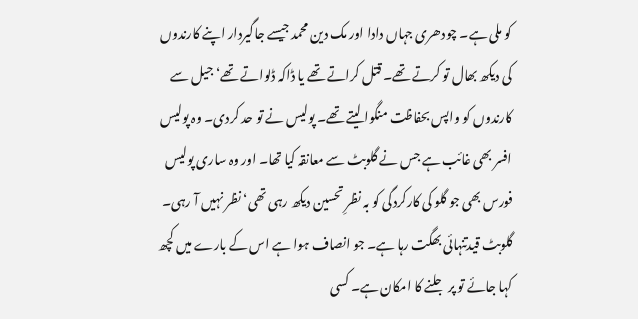کو ملی ہے۔ چودھری جہاں دادا اور مک دین محمد جیسے جاگیردار اپنے کارندوں کی دیکھ بھال تو کرتے تھے۔ قتل کراتے تھے یا ڈاکہ ڈلواتے تھے‘ جیل سے کارندوں کو واپس بحفاظت منگوا لیتے تھے۔ پولیس نے تو حد کردی۔ وہ پولیس افسر بھی غائب ہے جس نے گلوبٹ سے معانقہ کیا تھا۔ اور وہ ساری پولیس فورس بھی جو گلو کی کارکردگی کو بہ نظرِ تحسین دیکھ رہی تھی‘ نظر نہیں آ رہی۔ گلوبٹ قیدتنہائی بھگت رہا ہے۔ جو انصاف ہوا ہے اس کے بارے میں کچھ کہا جائے تو پر جلنے کا امکان ہے۔ کسی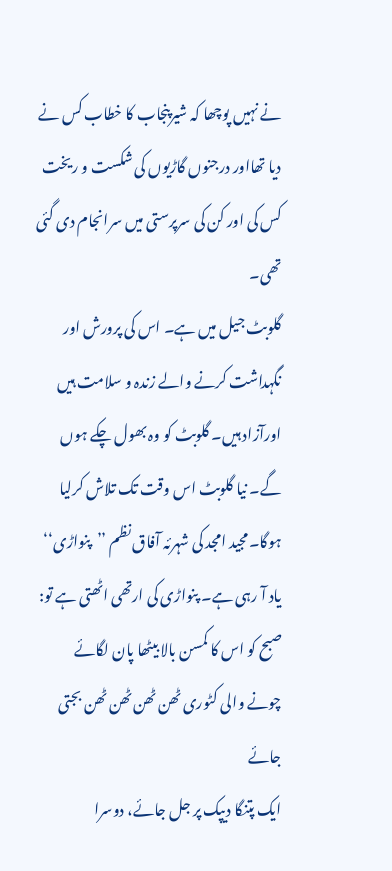نے نہیں پوچھا کہ شیرپنجاب کا خطاب کس نے دیا تھااور درجنوں گاڑیوں کی شکست و ریخت کس کی اور کن کی سرپرستی میں سرانجام دی گئی تھی۔
گلوبٹ جیل میں ہے۔ اس کی پرورش اور نگہداشت کرنے والے زندہ و سلامت ہیں اورآزاد ہیں۔ گلوبٹ کو وہ بھول چکے ہوں گے۔ نیا گلوبٹ اس وقت تک تلاش کرلیا ہوگا۔مجید امجد کی شہرئہ آفاق نظم ’’پنواڑی‘‘ یاد آ رہی ہے۔ پنواڑی کی ارتھی اٹھتی ہے تو:
صبح کو اس کا کمسن بالا بیٹھا پان لگائے
چونے والی کٹوری ٹھن ٹھن ٹھن ٹھن بجتی جائے
ایک پتنگا دیپک پر جل جائے، دوسرا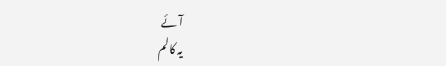آئے
یہ کالم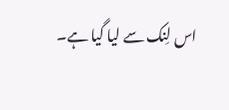اس لِنک سے لیا گیا ہے۔